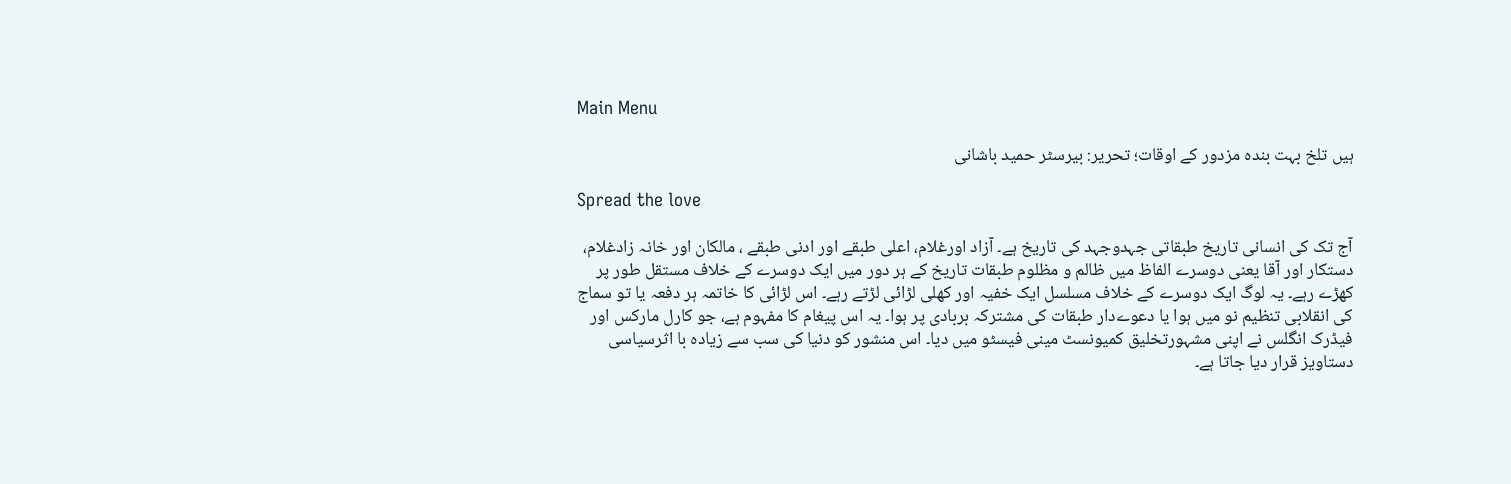Main Menu

ہیں تلخ بہت بندہ مزدور کے اوقات؛ تحرير: بیرسٹر حمید باشانی

Spread the love

آج تک کی انسانی تاریخ طبقاتی جہدوجہد کی تاریخ ہے۔ آزاد اورغلام، اعلی طبقے اور ادنی طبقے ، مالکان اور خانہ زادغلام، دستکار اور آقا یعنی دوسرے الفاظ میں ظالم و مظلوم طبقات تاریخ کے ہر دور میں ایک دوسرے کے خلاف مستقل طور پر کھڑے رہے۔ یہ لوگ ایک دوسرے کے خلاف مسلسل ایک خفیہ اور کھلی لڑائی لڑتے رہے۔ اس لڑائی کا خاتمہ ہر دفعہ یا تو سماج کی انقلابی تنظیم نو میں ہوا یا دعوےدار طبقات کی مشترکہ بربادی پر ہوا۔ یہ اس پیغام کا مفہوم ہے، جو کارل مارکس اور فیڈرک انگلس نے اپنی مشہورتخلیق کمیونسٹ مینی فیسٹو میں دیا۔ اس منشور کو دنیا کی سب سے زیادہ با اثرسیاسی دستاویز قرار دیا جاتا ہے۔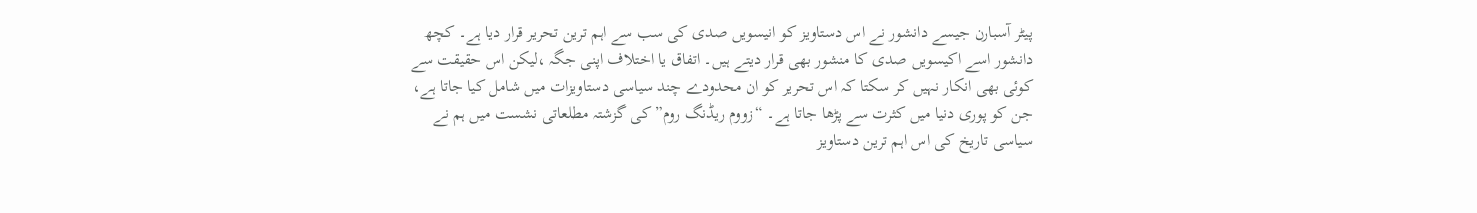پیٹر آسبارن جیسے دانشور نے اس دستاویز کو انیسویں صدی کی سب سے اہم ترین تحریر قرار دیا ہے۔ کچھ دانشور اسے اکیسویں صدی کا منشور بھی قرار دیتے ہیں۔ اتفاق یا اختلاف اپنی جگہ ،لیکن اس حقیقت سے کوئی بھی انکار نہیں کر سکتا کہ اس تحریر کو ان محدودے چند سیاسی دستاویزات میں شامل کیا جاتا ہے، جن کو پوری دنیا میں کثرت سے پڑھا جاتا ہے۔ “زووم ریڈنگ روم” کی گزشتہ مطلعاتی نشست میں ہم نے سیاسی تاریخ کی اس اہم ترین دستاویز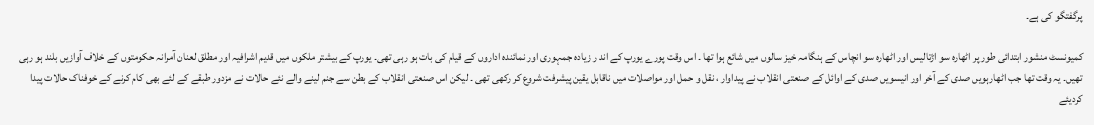پرگفتگو کی ہے۔

کمیونسٹ منشور ابتدائی طور پر اٹھارہ سو اڑتالیس اور اٹھارہ سو انچاس کے ہنگامہ خیز سالوں میں شائع ہوا تھا ۔ اس وقت پورے یورپ کے اند ر زیادہ جمہوری اور نمائندہ اداروں کے قیام کی بات ہو رہی تھی۔ یورپ کے بیشتر ملکوں میں قدیم اشرافیہ اور مطلق لعنان آمرانہ حکومتوں کے خلاف آوازیں بلند ہو رہی تھیں۔ یہ وقت تھا جب اٹھارہویں صدی کے آخر اور انیسویں صدی کے اوائل کے صنعتی انقلاب نے پیداوار ، نقل و حمل اور مواصلات میں ناقابل یقین پیشرفت شروع کر رکھی تھی ۔ لیکن اس صنعتی انقلاب کے بطن سے جنم لینے والے نئے حالات نے مزدور طبقے کے لئے بھی کام کرنے کے خوفناک حالات پیدا کردیئے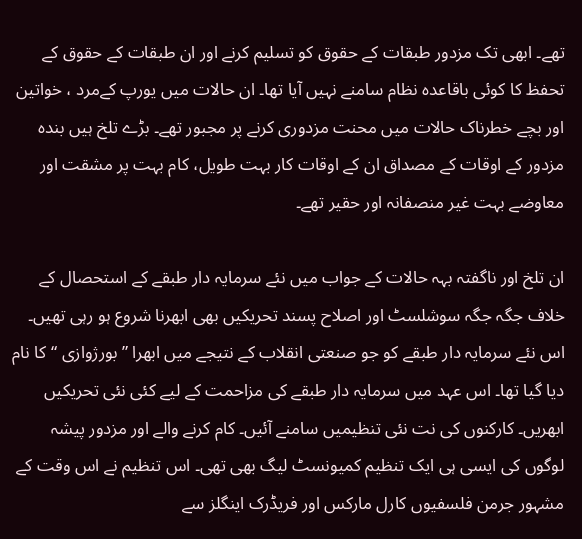تھے۔ ابھی تک مزدور طبقات کے حقوق کو تسلیم کرنے اور ان طبقات کے حقوق کے تحفظ کا کوئی باقاعدہ نظام سامنے نہیں آیا تھا۔ ان حالات میں یورپ کےمرد ، خواتین اور بچے خطرناک حالات میں محنت مزدوری کرنے پر مجبور تھے۔ بڑے تلخ ہیں بندہ مزدور کے اوقات کے مصداق ان کے اوقات کار بہت طویل، کام بہت پر مشقت اور معاوضے بہت غیر منصفانہ اور حقیر تھے۔

ان تلخ اور ناگفتہ بہہ حالات کے جواب میں نئے سرمایہ دار طبقے کے استحصال کے خلاف جگہ جگہ سوشلسٹ اور اصلاح پسند تحریکیں بھی ابھرنا شروع ہو رہی تھیں۔ اس نئے سرمایہ دار طبقے کو جو صنعتی انقلاب کے نتیجے میں ابھرا ” بورژوازی “کا نام دیا گیا تھا۔ اس عہد میں سرمایہ دار طبقے کی مزاحمت کے لیے کئی نئی تحریکیں ابھریں۔ کارکنوں کی نت نئی تنظیمیں سامنے آئیں۔ کام کرنے والے اور مزدور پیشہ لوگوں کی ایسی ہی ایک تنظیم کمیونسٹ لیگ بھی تھی۔ اس تنظیم نے اس وقت کے مشہور جرمن فلسفیوں کارل مارکس اور فریڈرک اینگلز سے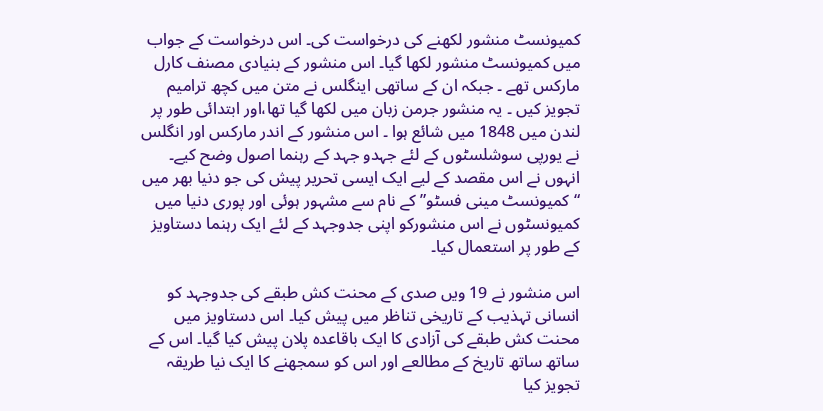کمیونسٹ منشور لکھنے کی درخواست کی۔ اس درخواست کے جواب میں کمیونسٹ منشور لکھا گیا۔ اس منشور کے بنیادی مصنف کارل مارکس تھے ۔ جبکہ ان کے ساتھی اینگلس نے متن میں کچھ ترامیم تجویز کیں ۔ یہ منشور جرمن زبان میں لکھا گیا تھا،اور ابتدائی طور پر لندن میں 1848 میں شائع ہوا ۔ اس منشور کے اندر مارکس اور انگلس نے یورپی سوشلسٹوں کے لئے جہدو جہد کے رہنما اصول وضح کیے۔ انہوں نے اس مقصد کے لیے ایک ایسی تحریر پیش کی جو دنیا بھر میں “کمیونسٹ مینی فسٹو” کے نام سے مشہور ہوئی اور پوری دنیا میں کمیونسٹوں نے اس منشورکو اپنی جدوجہد کے لئے ایک رہنما دستاویز کے طور پر استعمال کیا۔

اس منشور نے 19 ویں صدی کے محنت کش طبقے کی جدوجہد کو انسانی تہذیب کے تاریخی تناظر میں پیش کیا۔ اس دستاویز میں محنت کش طبقے کی آزادی کا ایک باقاعدہ پلان پیش کیا گیا۔ اس کے ساتھ ساتھ تاریخ کے مطالعے اور اس کو سمجھنے کا ایک نیا طریقہ تجویز کیا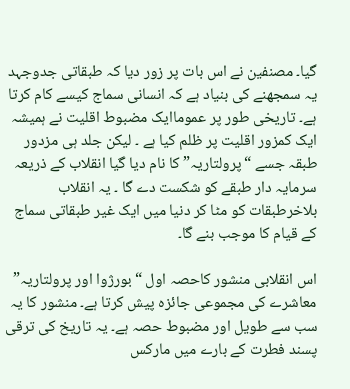گیا۔ مصنفین نے اس بات پر زور دیا کہ طبقاتی جدوجہد یہ سمجھنے کی بنیاد ہے کہ انسانی سماج کیسے کام کرتا ہے۔ تاریخی طور پر عموماایک مضبوط اقلیت نے ہمیشہ ایک کمزور اقلیت پر ظلم کیا ہے ۔ لیکن جلد ہی مزدور طبقہ جسے “پرولتاریہ” کا نام دیا گیا انقلاب کے ذریعہ سرمایہ دار طبقے کو شکست دے گا ۔ یہ انقلاب بلاخرطبقات کو مٹا کر دنیا میں ایک غیر طبقاتی سماج کے قیام کا موجب بنے گا۔

اس انقلابی منشور کاحصہ اول “بورژوا اور پرولتاریہ” معاشرے کی مجموعی جائزہ پیش کرتا ہے۔ منشور کا یہ سب سے طویل اور مضبوط حصہ ہے۔ یہ تاریخ کی ترقی پسند فطرت کے بارے میں مارکس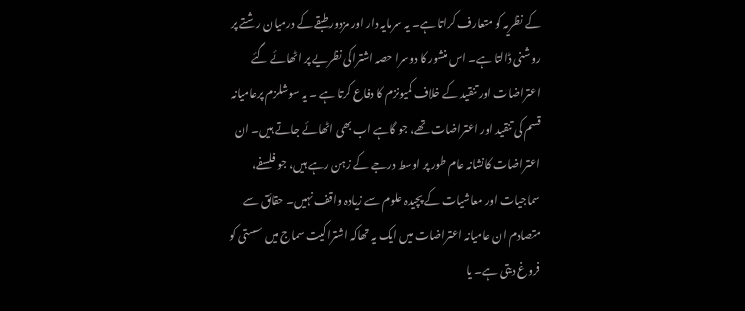کے نظریہ کو متعارف کراتا ہے۔ یہ سرمایہ دار اور مزدور طبقے کے درمیان رشتے پر روشنی ڈالتا ہے۔ اس منشور کا دوسرا حصہ اشتراکی نظریے پر اٹھائے گئے اعتراضات اور تنقید کے خلاف کمیونزم کا دفاع کرتا ہے ۔ یہ سوشلزم پرعامیانہ قسم کی تنقید اور اعتراضات تھے، جو گاہے اب بھی اٹھائے جاتے ہیں۔ ان اعتراضات کانشانہ عام طور پر اوسط درجے کے زہن رہے ہیں، جو فلسفے، سماجیات اور معاشیات کے پچیدہ علوم سے زیادہ واقف نہیں۔ حقائق سے متصادم ان عامیانہ اعتراضات میں ایک یہ تھاکہ اشتراکیت سماج میں سستی کو فروغ دیتی ہے۔ یا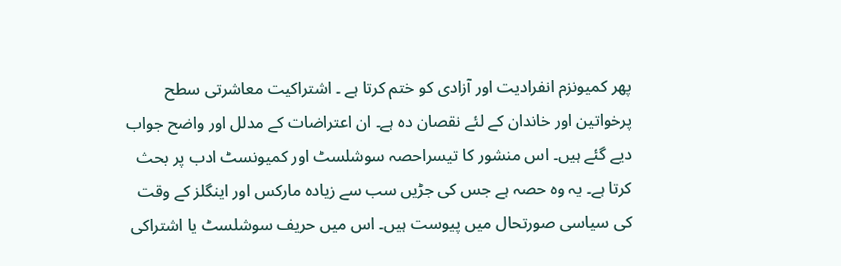پھر کمیونزم انفرادیت اور آزادی کو ختم کرتا ہے ۔ اشتراکیت معاشرتی سطح پرخواتین اور خاندان کے لئے نقصان دہ ہے۔ ان اعتراضات کے مدلل اور واضح جواب دیے گئے ہیں۔ اس منشور کا تیسراحصہ سوشلسٹ اور کمیونسٹ ادب پر بحث کرتا ہے۔ یہ وہ حصہ ہے جس کی جڑیں سب سے زیادہ مارکس اور اینگلز کے وقت کی سیاسی صورتحال میں پیوست ہیں۔ اس میں حریف سوشلسٹ یا اشتراکی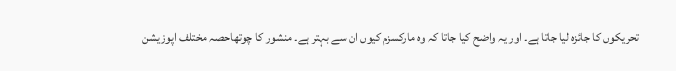تحریکوں کا جائزہ لیا جاتا ہے۔ اور یہ واضح کیا جاتا کہ وہ مارکسزم کیوں ان سے بہتر ہے۔ منشور کا چوتھاحصہ مختلف اپوزیشن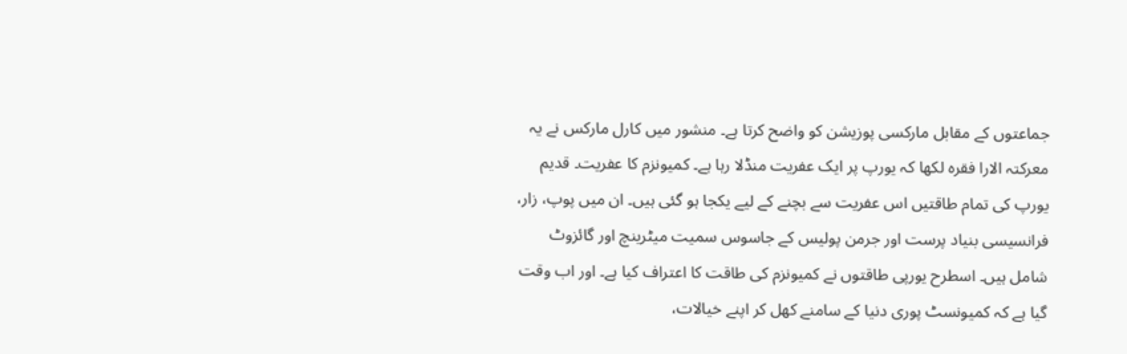جماعتوں کے مقابل مارکسی پوزیشن کو واضح کرتا ہے۔ منشور میں کارل مارکس نے یہ معرکتہ الارا فقرہ لکھا کہ یورپ پر ایک عفریت منڈلا رہا ہے۔ کمیونزم کا عفریت۔ قدیم یورپ کی تمام طاقتیں اس عفریت سے بچنے کے لیے یکجا ہو گئی ہیں۔ ان میں پوپ، زار، فرانسیسی بنیاد پرست اور جرمن پولیس کے جاسوس سمیت میٹرینچ اور گائزوٹ شامل ہیں۔ اسطرح یورپی طاقتوں نے کمیونزم کی طاقت کا اعتراف کیا ہے۔ اور اب وقت گیا ہے کہ کمیونسٹ پوری دنیا کے سامنے کھل کر اپنے خیالات،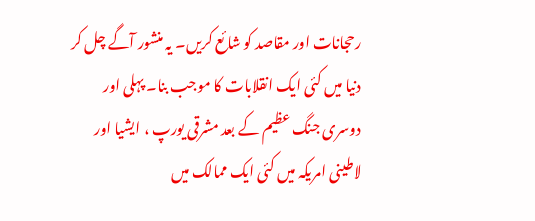رحجانات اور مقاصد کو شائع کریں۔ یہ منشور آگے چل کر دنیا میں کئی ایک انقلابات کا موجب بنا۔ پہلی اور دوسری جنگ عظیم کے بعد مشرقی یورپ ، ایشیا اور لاطینی امریکہ میں کئی ایک ممالک میں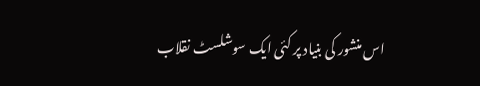اس منشور کی بنیاد پر کئی ایک سوشلسٹ نقلاب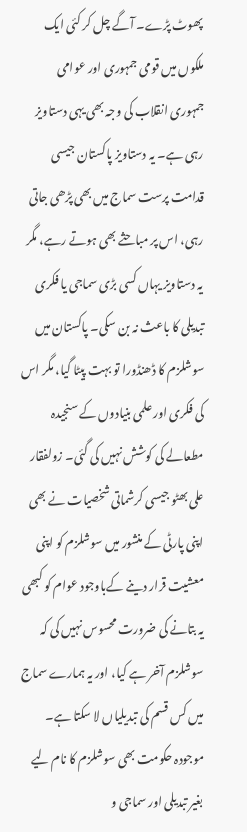پھوٹ پڑے۔ آگے چل کر کئی ایک ملکوں میں قومی جمہوری اور عوامی جمہوری انقلاب کی وجہ بھی یہی دستاویز رہی ہے۔ یہ دستاویز پاکستان جیسی قدامت پرست سماج میں بھی پڑھی جاتی رہی، اس پر مباحثے بھی ہوتے رہے، مگر یہ دستاویز یہاں کسی بڑی سماجی یا فکری تبدیلی کا باعث نہ بن سکی۔ پاکستان میں سوشلزم کا ڈھنڈورا تو بہت پیٹا گیا، مگر اس کی فکری اور علمی بنیادوں کے سنجیدہ مطعالے کی کوشش نہیں کی گئی۔ زولفقار علی بھٹو جیسی کرشماتی شخصیات نے بھی اپنی پارٹی کے منشور میں سوشلزم کو اپنی معشیت قرار دینے کےباوجود عوام کو کبھی یہ بتانے کی ضرورت محسوس نہیں کی کہ سوشلزم آخر ہے کیا، اور یہ ہمارے سماج میں کس قسم کی تبدیلیاں لا سکتا ہے۔ موجودہ حکومت بھی سوشلزم کا نام لیے بغیر تبدیلی اور سماجی و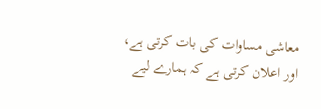معاشی مساوات کی بات کرتی ہے، اور اعلان کرتی ہے کہ ہمارے لیے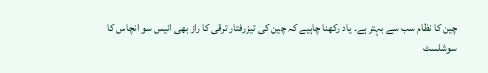چین کا نظام سب سے بہتر ہے۔ یاد رکھنا چاہیے کہ چین کی تیزرفتار ترقی کا راز بھی انیس سو انچاس کا سوشلسٹ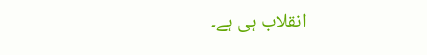انقلاب ہی ہے۔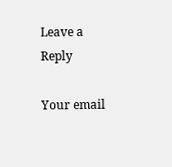Leave a Reply

Your email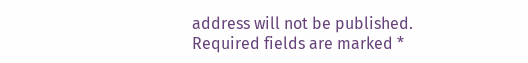address will not be published. Required fields are marked *